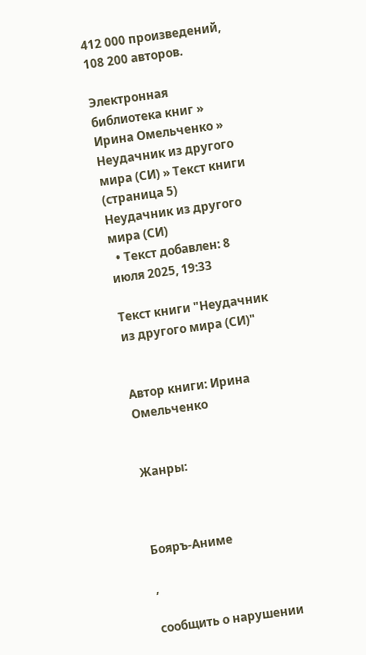412 000 произведений, 108 200 авторов.

Электронная библиотека книг » Ирина Омельченко » Неудачник из другого мира (СИ) » Текст книги (страница 5)
Неудачник из другого мира (СИ)
  • Текст добавлен: 8 июля 2025, 19:33

Текст книги "Неудачник из другого мира (СИ)"


Автор книги: Ирина Омельченко


Жанры:



Бояръ-Аниме

,

сообщить о нарушении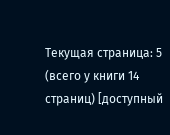Текущая страница: 5 (всего у книги 14 страниц) [доступный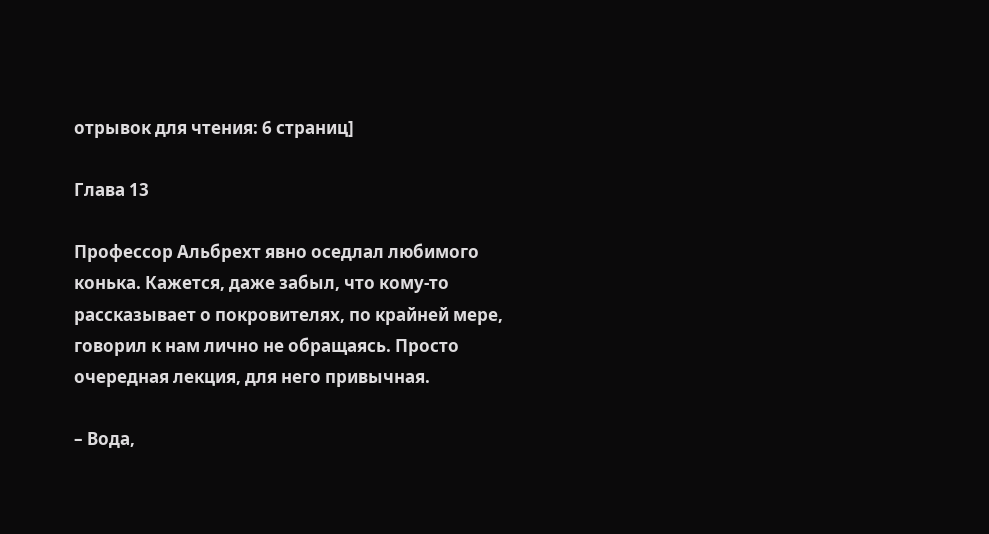отрывок для чтения: 6 страниц]

Глава 13

Профессор Альбрехт явно оседлал любимого конька. Кажется, даже забыл, что кому-то рассказывает о покровителях, по крайней мере, говорил к нам лично не обращаясь. Просто очередная лекция, для него привычная.

– Вода,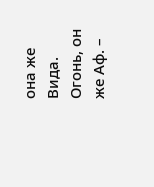она же Вида. Огонь, он же Аф. –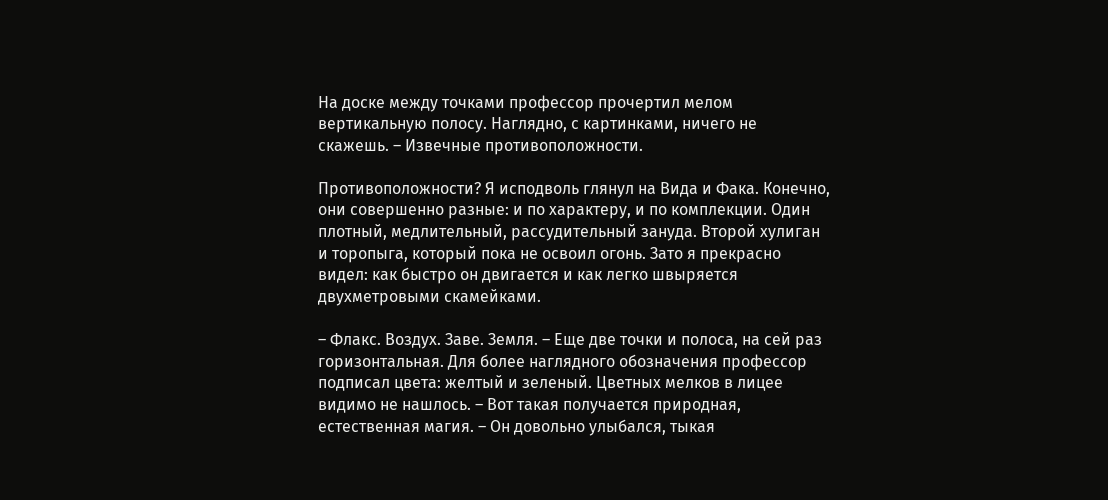На доске между точками профессор прочертил мелом вертикальную полосу. Наглядно, с картинками, ничего не скажешь. – Извечные противоположности.

Противоположности? Я исподволь глянул на Вида и Фака. Конечно, они совершенно разные: и по характеру, и по комплекции. Один плотный, медлительный, рассудительный зануда. Второй хулиган и торопыга, который пока не освоил огонь. Зато я прекрасно видел: как быстро он двигается и как легко швыряется двухметровыми скамейками.

– Флакс. Воздух. Заве. Земля. – Еще две точки и полоса, на сей раз горизонтальная. Для более наглядного обозначения профессор подписал цвета: желтый и зеленый. Цветных мелков в лицее видимо не нашлось. – Вот такая получается природная, естественная магия. – Он довольно улыбался, тыкая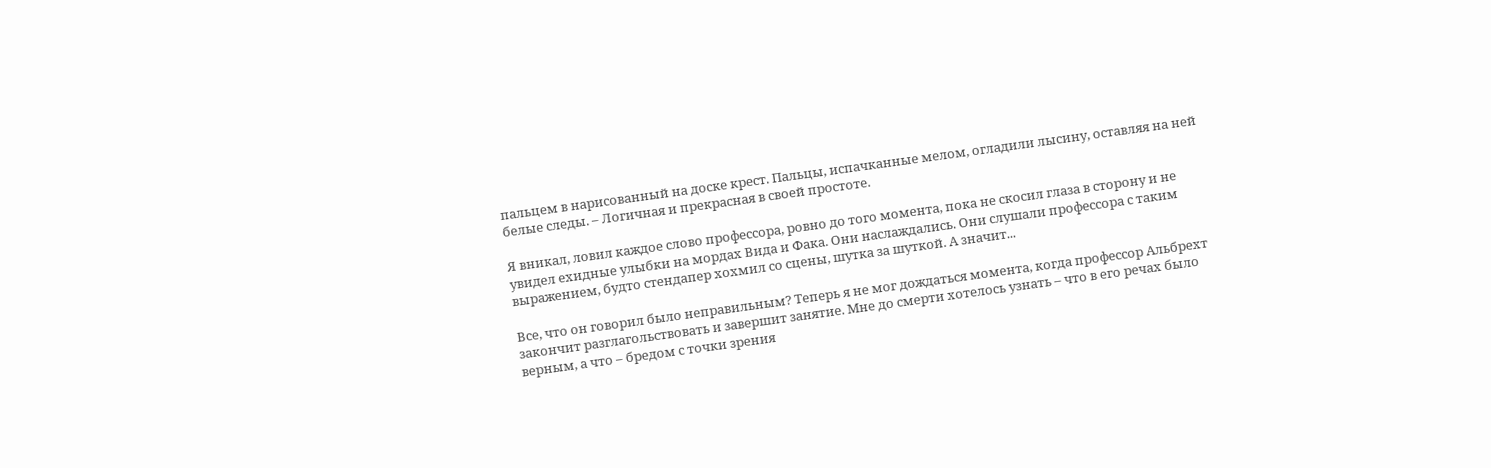пальцем в нарисованный на доске крест. Пальцы, испачканные мелом, огладили лысину, оставляя на ней белые следы. – Логичная и прекрасная в своей простоте.

Я вникал, ловил каждое слово профессора, ровно до того момента, пока не скосил глаза в сторону и не увидел ехидные улыбки на мордах Вида и Фака. Они наслаждались. Они слушали профессора с таким выражением, будто стендапер хохмил со сцены, шутка за шуткой. А значит...

Все, что он говорил было неправильным? Теперь я не мог дождаться момента, когда профессор Альбрехт закончит разглагольствовать и завершит занятие. Мне до смерти хотелось узнать – что в его речах было верным, а что – бредом с точки зрения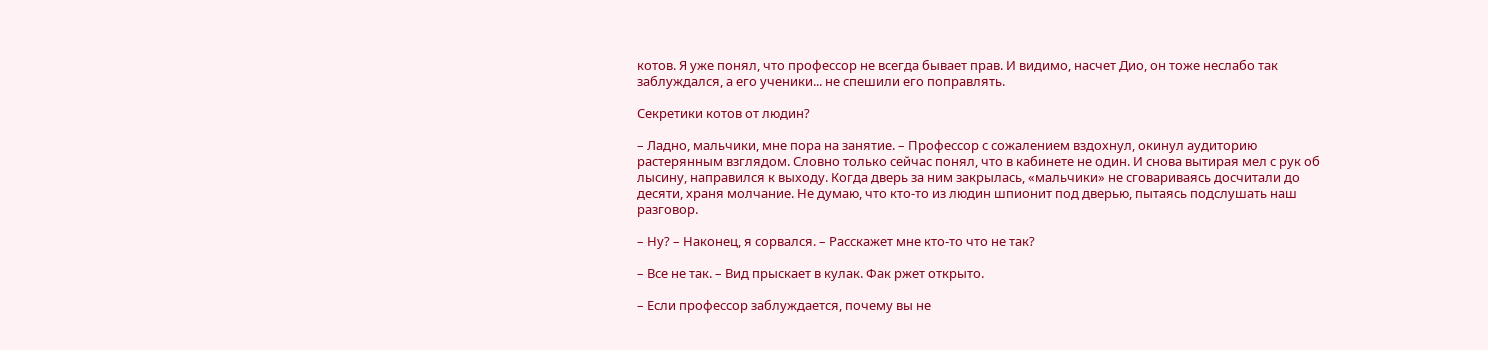котов. Я уже понял, что профессор не всегда бывает прав. И видимо, насчет Дио, он тоже неслабо так заблуждался, а его ученики... не спешили его поправлять.

Секретики котов от людин?

– Ладно, мальчики, мне пора на занятие. – Профессор с сожалением вздохнул, окинул аудиторию растерянным взглядом. Словно только сейчас понял, что в кабинете не один. И снова вытирая мел с рук об лысину, направился к выходу. Когда дверь за ним закрылась, «мальчики» не сговариваясь досчитали до десяти, храня молчание. Не думаю, что кто-то из людин шпионит под дверью, пытаясь подслушать наш разговор.

– Ну? – Наконец, я сорвался. – Расскажет мне кто-то что не так?

– Все не так. – Вид прыскает в кулак. Фак ржет открыто.

– Если профессор заблуждается, почему вы не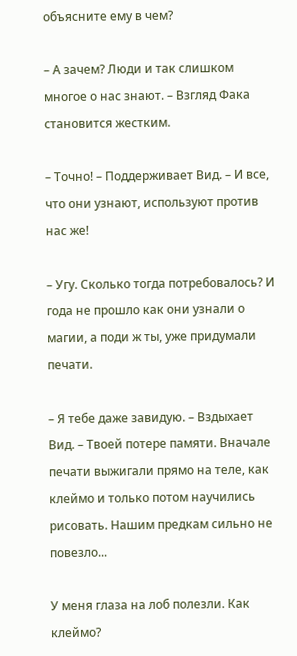объясните ему в чем?

– А зачем? Люди и так слишком многое о нас знают. – Взгляд Фака становится жестким.

– Точно! – Поддерживает Вид. – И все, что они узнают, используют против нас же!

– Угу. Сколько тогда потребовалось? И года не прошло как они узнали о магии, а поди ж ты, уже придумали печати.

– Я тебе даже завидую. – Вздыхает Вид. – Твоей потере памяти. Вначале печати выжигали прямо на теле, как клеймо и только потом научились рисовать. Нашим предкам сильно не повезло...

У меня глаза на лоб полезли. Как клеймо?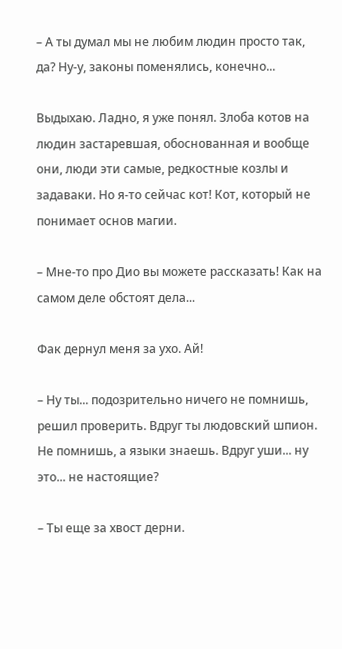– А ты думал мы не любим людин просто так, да? Ну-у, законы поменялись, конечно...

Выдыхаю. Ладно, я уже понял. Злоба котов на людин застаревшая, обоснованная и вообще они, люди эти самые, редкостные козлы и задаваки. Но я-то сейчас кот! Кот, который не понимает основ магии.

– Мне-то про Дио вы можете рассказать! Как на самом деле обстоят дела...

Фак дернул меня за ухо. Ай!

– Ну ты... подозрительно ничего не помнишь, решил проверить. Вдруг ты людовский шпион. Не помнишь, а языки знаешь. Вдруг уши... ну это... не настоящие?

– Ты еще за хвост дерни.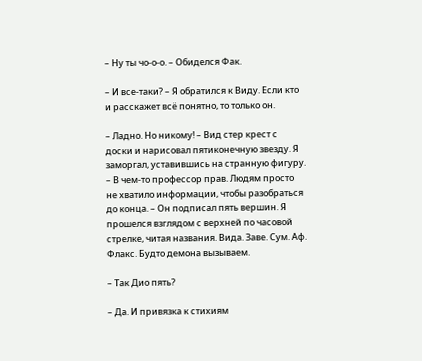– Ну ты чо-о-о. – Обиделся Фак.

– И все-таки? – Я обратился к Виду. Если кто и расскажет всё понятно, то только он.

– Ладно. Но никому! – Вид стер крест с доски и нарисовал пятиконечную звезду. Я заморгал, уставившись на странную фигуру. – В чем-то профессор прав. Людям просто не хватило информации, чтобы разобраться до конца. – Он подписал пять вершин. Я прошелся взглядом с верхней по часовой стрелке, читая названия. Вида. Заве. Сум. Аф. Флакс. Будто демона вызываем.

– Так Дио пять?

– Да. И привязка к стихиям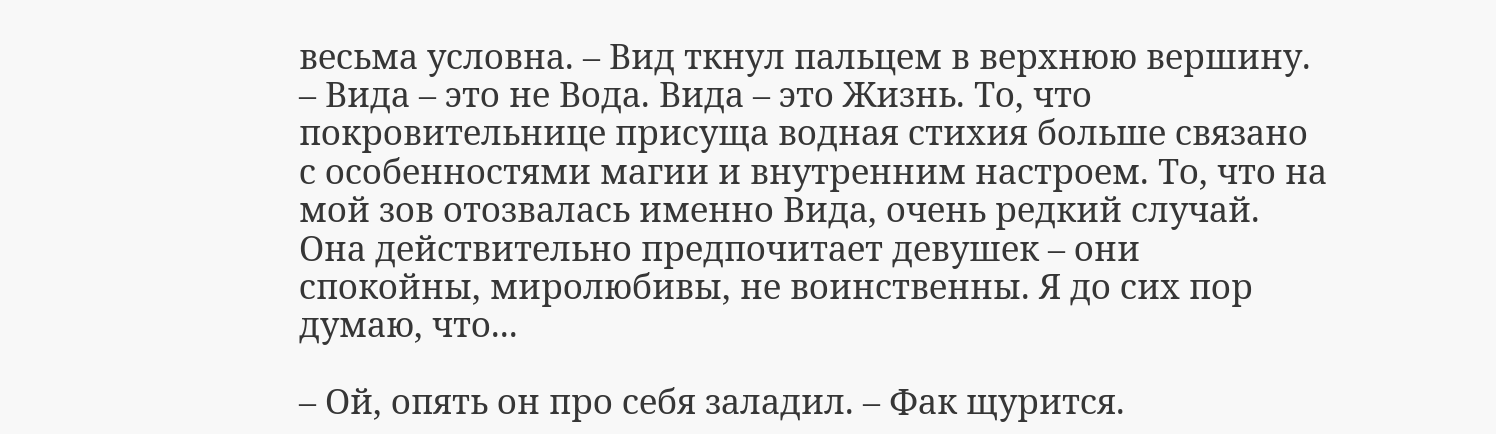весьма условна. – Вид ткнул пальцем в верхнюю вершину. – Вида – это не Вода. Вида – это Жизнь. То, что покровительнице присуща водная стихия больше связано с особенностями магии и внутренним настроем. То, что на мой зов отозвалась именно Вида, очень редкий случай. Она действительно предпочитает девушек – они спокойны, миролюбивы, не воинственны. Я до сих пор думаю, что...

– Ой, опять он про себя заладил. – Фак щурится.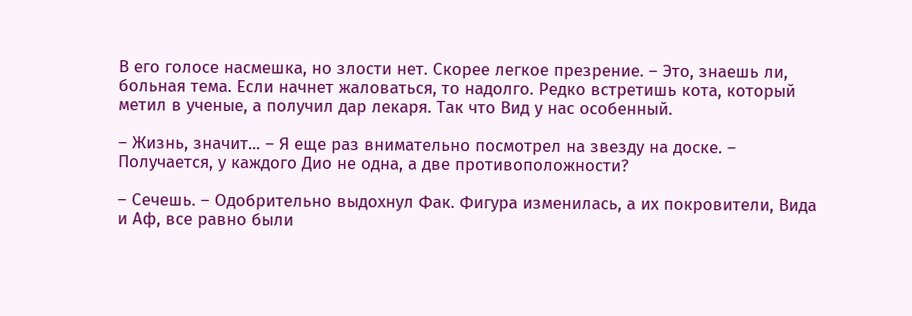В его голосе насмешка, но злости нет. Скорее легкое презрение. – Это, знаешь ли, больная тема. Если начнет жаловаться, то надолго. Редко встретишь кота, который метил в ученые, а получил дар лекаря. Так что Вид у нас особенный.

– Жизнь, значит... – Я еще раз внимательно посмотрел на звезду на доске. – Получается, у каждого Дио не одна, а две противоположности?

– Сечешь. – Одобрительно выдохнул Фак. Фигура изменилась, а их покровители, Вида и Аф, все равно были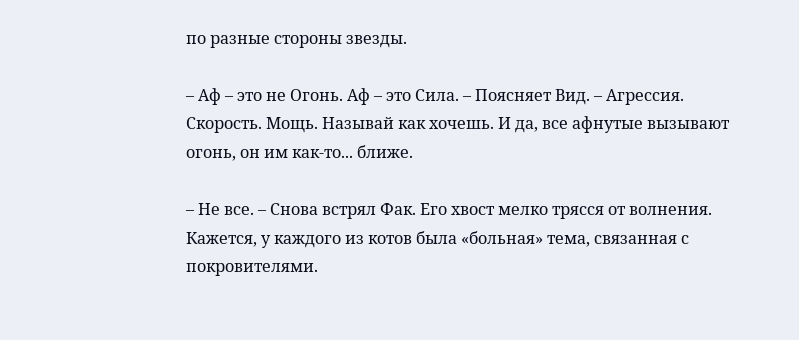по разные стороны звезды.

– Аф – это не Огонь. Аф – это Сила. – Поясняет Вид. – Агрессия. Скорость. Мощь. Называй как хочешь. И да, все афнутые вызывают огонь, он им как-то... ближе.

– Не все. – Снова встрял Фак. Его хвост мелко трясся от волнения. Кажется, у каждого из котов была «больная» тема, связанная с покровителями.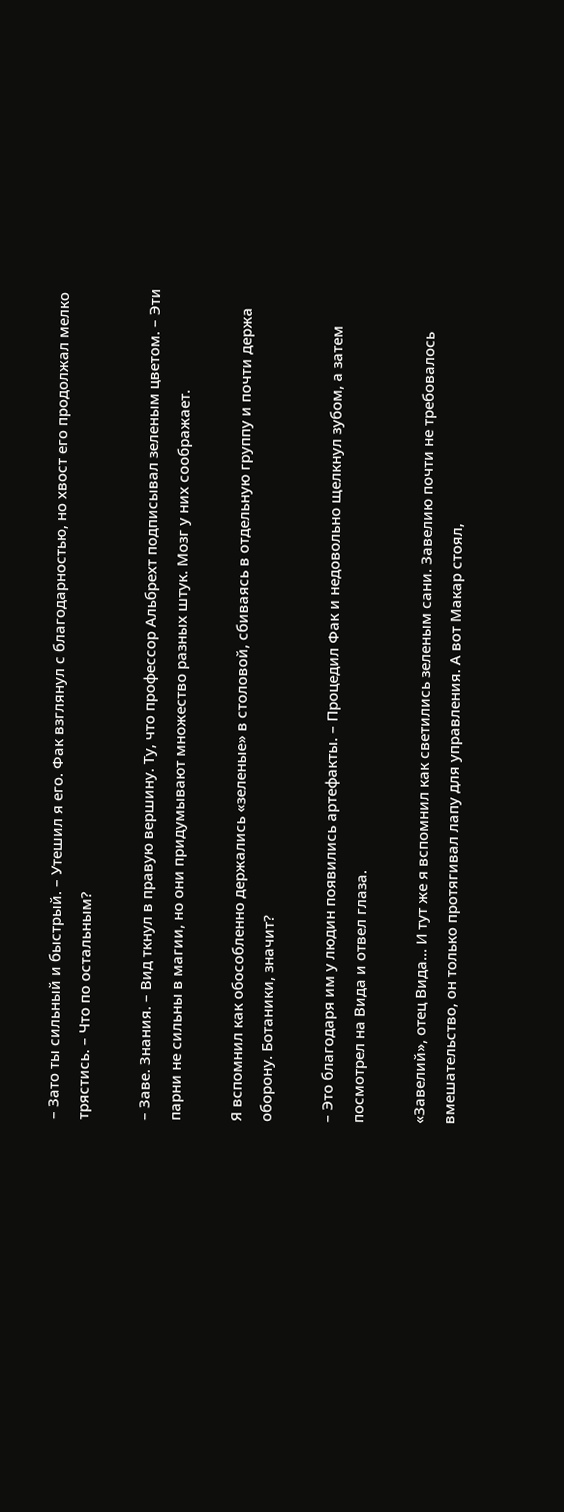– Зато ты сильный и быстрый. – Утешил я его. Фак взглянул с благодарностью, но хвост его продолжал мелко трястись. – Что по остальным?

– Заве. Знания. – Вид ткнул в правую вершину. Ту, что профессор Альбрехт подписывал зеленым цветом. – Эти парни не сильны в магии, но они придумывают множество разных штук. Мозг у них соображает.

Я вспомнил как обособленно держались «зеленые» в столовой, сбиваясь в отдельную группу и почти держа оборону. Ботаники, значит?

– Это благодаря им у людин появились артефакты. – Процедил Фак и недовольно щелкнул зубом, а затем посмотрел на Вида и отвел глаза.

«Завелий», отец Вида... И тут же я вспомнил как светились зеленым сани. Завелию почти не требовалось вмешательство, он только протягивал лапу для управления. А вот Макар стоял,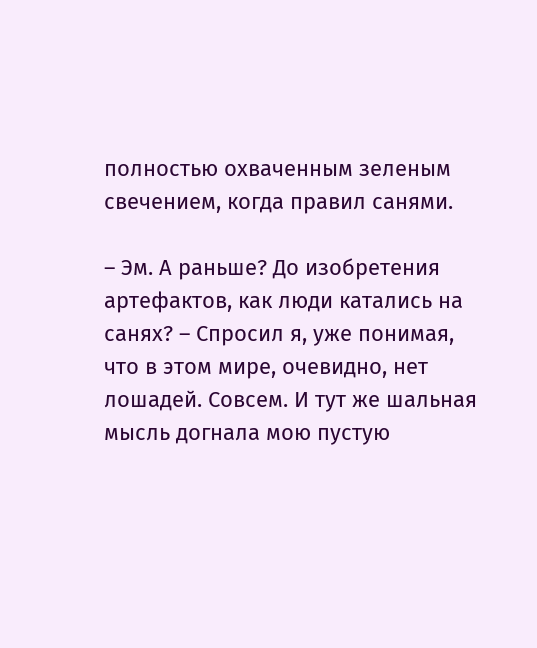полностью охваченным зеленым свечением, когда правил санями.

– Эм. А раньше? До изобретения артефактов, как люди катались на санях? – Спросил я, уже понимая, что в этом мире, очевидно, нет лошадей. Совсем. И тут же шальная мысль догнала мою пустую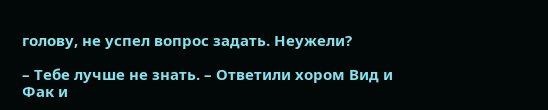голову, не успел вопрос задать. Неужели?

– Тебе лучше не знать. – Ответили хором Вид и Фак и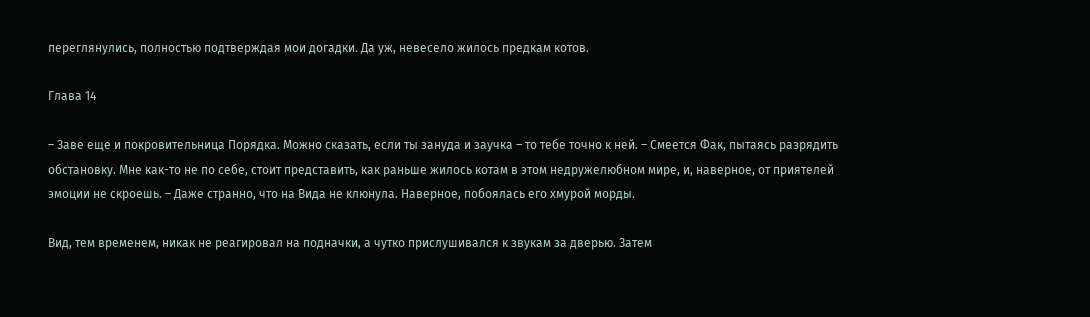переглянулись, полностью подтверждая мои догадки. Да уж, невесело жилось предкам котов.

Глава 14

– Заве еще и покровительница Порядка. Можно сказать, если ты зануда и заучка – то тебе точно к ней. – Смеется Фак, пытаясь разрядить обстановку. Мне как-то не по себе, стоит представить, как раньше жилось котам в этом недружелюбном мире, и, наверное, от приятелей эмоции не скроешь. – Даже странно, что на Вида не клюнула. Наверное, побоялась его хмурой морды.

Вид, тем временем, никак не реагировал на подначки, а чутко прислушивался к звукам за дверью. Затем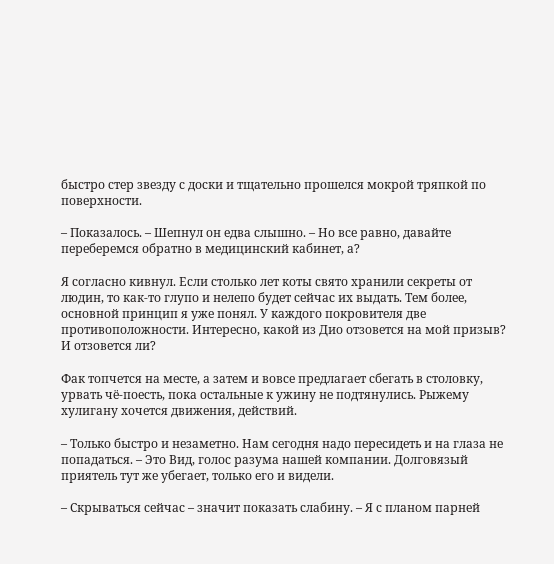быстро стер звезду с доски и тщательно прошелся мокрой тряпкой по поверхности.

– Показалось. – Шепнул он едва слышно. – Но все равно, давайте переберемся обратно в медицинский кабинет, а?

Я согласно кивнул. Если столько лет коты свято хранили секреты от людин, то как-то глупо и нелепо будет сейчас их выдать. Тем более, основной принцип я уже понял. У каждого покровителя две противоположности. Интересно, какой из Дио отзовется на мой призыв? И отзовется ли?

Фак топчется на месте, а затем и вовсе предлагает сбегать в столовку, урвать чё-поесть, пока остальные к ужину не подтянулись. Рыжему хулигану хочется движения, действий.

– Только быстро и незаметно. Нам сегодня надо пересидеть и на глаза не попадаться. – Это Вид, голос разума нашей компании. Долговязый приятель тут же убегает, только его и видели.

– Скрываться сейчас – значит показать слабину. – Я с планом парней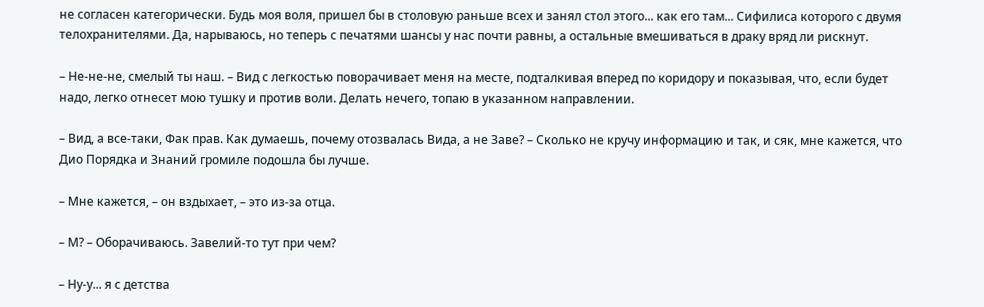не согласен категорически. Будь моя воля, пришел бы в столовую раньше всех и занял стол этого... как его там... Сифилиса которого с двумя телохранителями. Да, нарываюсь, но теперь с печатями шансы у нас почти равны, а остальные вмешиваться в драку вряд ли рискнут.

– Не-не-не, смелый ты наш. – Вид с легкостью поворачивает меня на месте, подталкивая вперед по коридору и показывая, что, если будет надо, легко отнесет мою тушку и против воли. Делать нечего, топаю в указанном направлении.

– Вид, а все-таки, Фак прав. Как думаешь, почему отозвалась Вида, а не Заве? – Сколько не кручу информацию и так, и сяк, мне кажется, что Дио Порядка и Знаний громиле подошла бы лучше.

– Мне кажется, – он вздыхает, – это из-за отца.

– М? – Оборачиваюсь. Завелий-то тут при чем?

– Ну-у... я с детства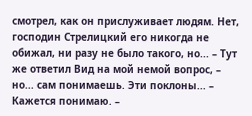смотрел, как он прислуживает людям. Нет, господин Стрелицкий его никогда не обижал, ни разу не было такого, но... – Тут же ответил Вид на мой немой вопрос, – но... сам понимаешь. Эти поклоны... – Кажется понимаю. –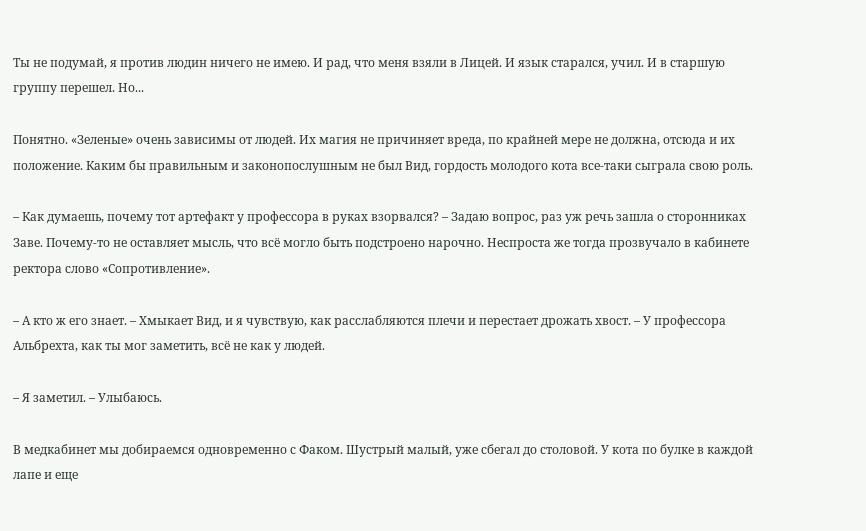Ты не подумай, я против людин ничего не имею. И рад, что меня взяли в Лицей. И язык старался, учил. И в старшую группу перешел. Но...

Понятно. «Зеленые» очень зависимы от людей. Их магия не причиняет вреда, по крайней мере не должна, отсюда и их положение. Каким бы правильным и законопослушным не был Вид, гордость молодого кота все-таки сыграла свою роль.

– Как думаешь, почему тот артефакт у профессора в руках взорвался? – Задаю вопрос, раз уж речь зашла о сторонниках Заве. Почему-то не оставляет мысль, что всё могло быть подстроено нарочно. Неспроста же тогда прозвучало в кабинете ректора слово «Сопротивление».

– А кто ж его знает. – Хмыкает Вид, и я чувствую, как расслабляются плечи и перестает дрожать хвост. – У профессора Альбрехта, как ты мог заметить, всё не как у людей.

– Я заметил. – Улыбаюсь.

В медкабинет мы добираемся одновременно с Факом. Шустрый малый, уже сбегал до столовой. У кота по булке в каждой лапе и еще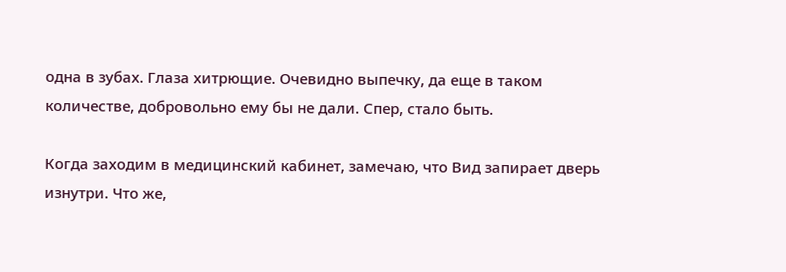одна в зубах. Глаза хитрющие. Очевидно выпечку, да еще в таком количестве, добровольно ему бы не дали. Спер, стало быть.

Когда заходим в медицинский кабинет, замечаю, что Вид запирает дверь изнутри. Что же,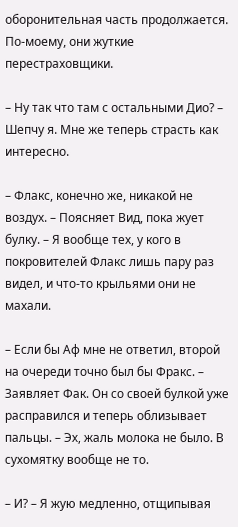оборонительная часть продолжается. По-моему, они жуткие перестраховщики.

– Ну так что там с остальными Дио? – Шепчу я. Мне же теперь страсть как интересно.

– Флакс, конечно же, никакой не воздух. – Поясняет Вид, пока жует булку. – Я вообще тех, у кого в покровителей Флакс лишь пару раз видел, и что-то крыльями они не махали.

– Если бы Аф мне не ответил, второй на очереди точно был бы Фракс. – Заявляет Фак. Он со своей булкой уже расправился и теперь облизывает пальцы. – Эх, жаль молока не было. В сухомятку вообще не то.

– И? – Я жую медленно, отщипывая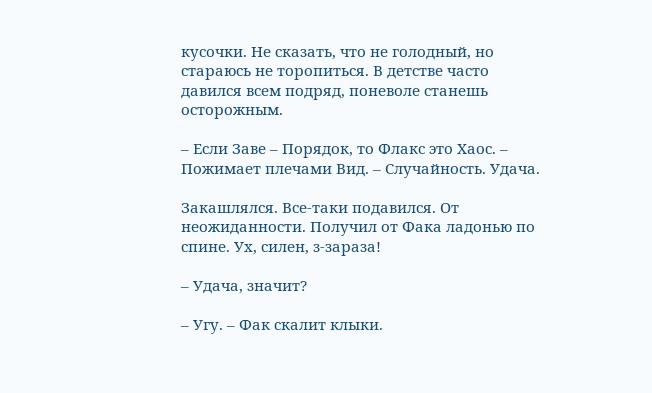кусочки. Не сказать, что не голодный, но стараюсь не торопиться. В детстве часто давился всем подряд, поневоле станешь осторожным.

– Если Заве – Порядок, то Флакс это Хаос. – Пожимает плечами Вид. – Случайность. Удача.

Закашлялся. Все-таки подавился. От неожиданности. Получил от Фака ладонью по спине. Ух, силен, з-зараза!

– Удача, значит?

– Угу. – Фак скалит клыки.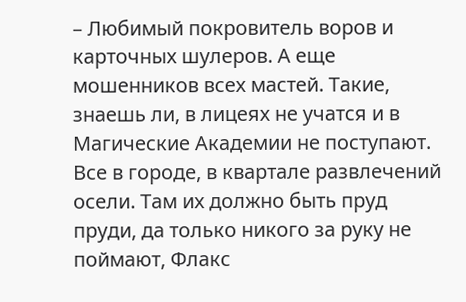– Любимый покровитель воров и карточных шулеров. А еще мошенников всех мастей. Такие, знаешь ли, в лицеях не учатся и в Магические Академии не поступают. Все в городе, в квартале развлечений осели. Там их должно быть пруд пруди, да только никого за руку не поймают, Флакс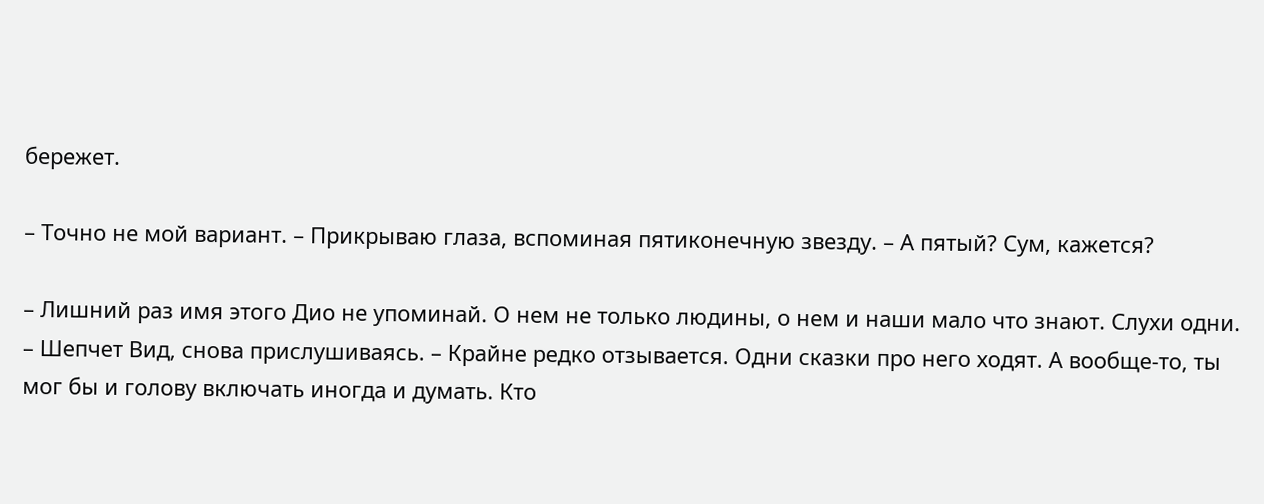бережет.

– Точно не мой вариант. – Прикрываю глаза, вспоминая пятиконечную звезду. – А пятый? Сум, кажется?

– Лишний раз имя этого Дио не упоминай. О нем не только людины, о нем и наши мало что знают. Слухи одни. – Шепчет Вид, снова прислушиваясь. – Крайне редко отзывается. Одни сказки про него ходят. А вообще-то, ты мог бы и голову включать иногда и думать. Кто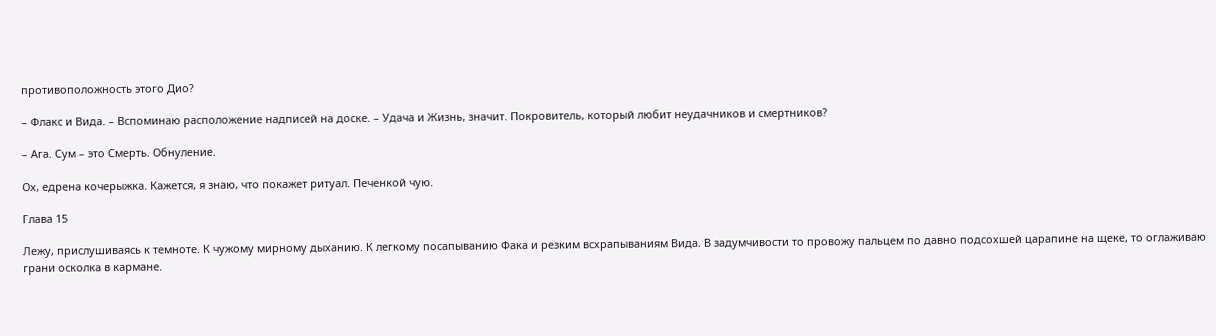противоположность этого Дио?

– Флакс и Вида. – Вспоминаю расположение надписей на доске. – Удача и Жизнь, значит. Покровитель, который любит неудачников и смертников?

– Ага. Сум – это Смерть. Обнуление.

Ох, едрена кочерыжка. Кажется, я знаю, что покажет ритуал. Печенкой чую.

Глава 15

Лежу, прислушиваясь к темноте. К чужому мирному дыханию. К легкому посапыванию Фака и резким всхрапываниям Вида. В задумчивости то провожу пальцем по давно подсохшей царапине на щеке, то оглаживаю грани осколка в кармане.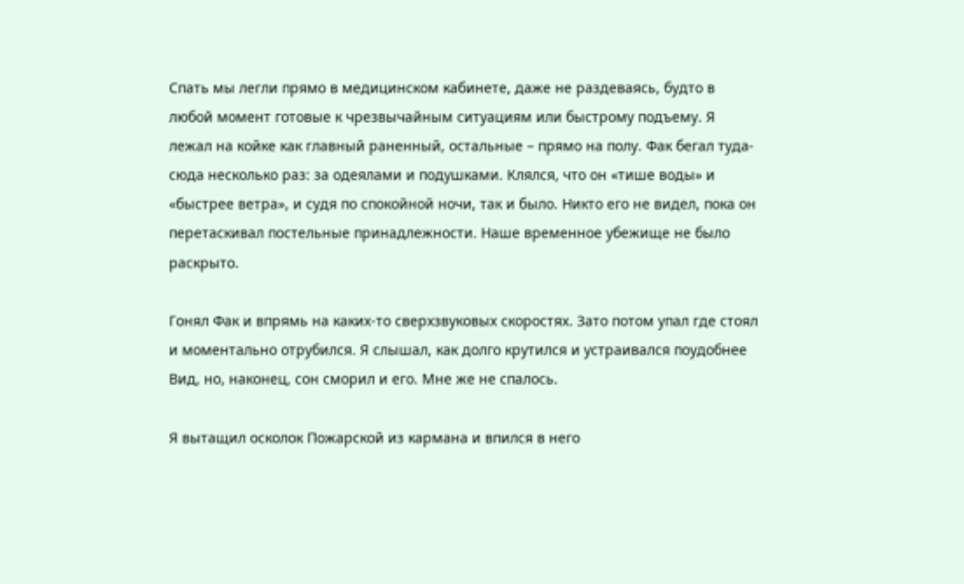Спать мы легли прямо в медицинском кабинете, даже не раздеваясь, будто в любой момент готовые к чрезвычайным ситуациям или быстрому подъему. Я лежал на койке как главный раненный, остальные – прямо на полу. Фак бегал туда-сюда несколько раз: за одеялами и подушками. Клялся, что он «тише воды» и «быстрее ветра», и судя по спокойной ночи, так и было. Никто его не видел, пока он перетаскивал постельные принадлежности. Наше временное убежище не было раскрыто.

Гонял Фак и впрямь на каких-то сверхзвуковых скоростях. Зато потом упал где стоял и моментально отрубился. Я слышал, как долго крутился и устраивался поудобнее Вид, но, наконец, сон сморил и его. Мне же не спалось.

Я вытащил осколок Пожарской из кармана и впился в него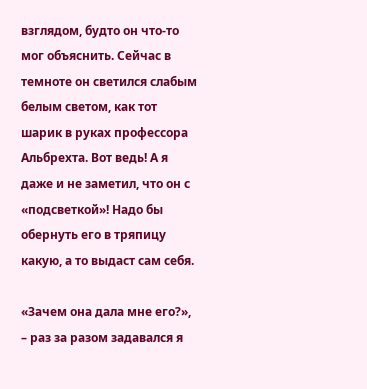взглядом, будто он что-то мог объяснить. Сейчас в темноте он светился слабым белым светом, как тот шарик в руках профессора Альбрехта. Вот ведь! А я даже и не заметил, что он с «подсветкой»! Надо бы обернуть его в тряпицу какую, а то выдаст сам себя.

«Зачем она дала мне его?», – раз за разом задавался я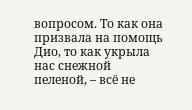вопросом. То как она призвала на помощь Дио, то как укрыла нас снежной пеленой, – всё не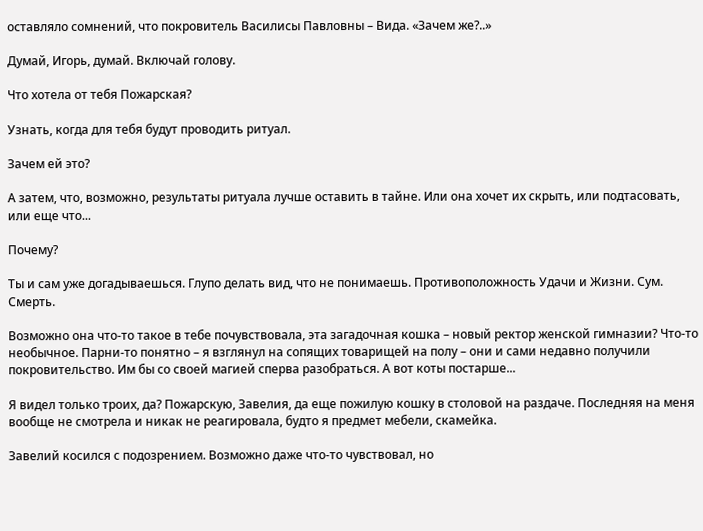оставляло сомнений, что покровитель Василисы Павловны – Вида. «Зачем же?..»

Думай, Игорь, думай. Включай голову.

Что хотела от тебя Пожарская?

Узнать, когда для тебя будут проводить ритуал.

Зачем ей это?

А затем, что, возможно, результаты ритуала лучше оставить в тайне. Или она хочет их скрыть, или подтасовать, или еще что...

Почему?

Ты и сам уже догадываешься. Глупо делать вид, что не понимаешь. Противоположность Удачи и Жизни. Сум. Смерть.

Возможно она что-то такое в тебе почувствовала, эта загадочная кошка – новый ректор женской гимназии? Что-то необычное. Парни-то понятно – я взглянул на сопящих товарищей на полу – они и сами недавно получили покровительство. Им бы со своей магией сперва разобраться. А вот коты постарше...

Я видел только троих, да? Пожарскую, Завелия, да еще пожилую кошку в столовой на раздаче. Последняя на меня вообще не смотрела и никак не реагировала, будто я предмет мебели, скамейка.

Завелий косился с подозрением. Возможно даже что-то чувствовал, но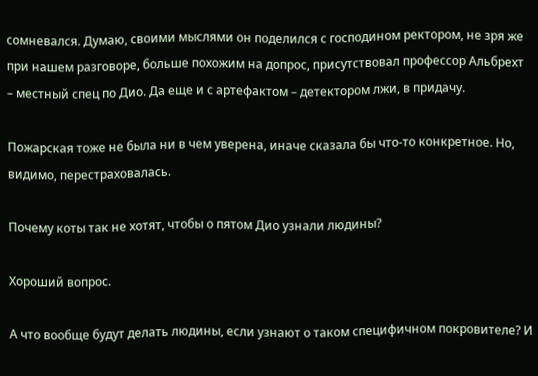сомневался. Думаю, своими мыслями он поделился с господином ректором, не зря же при нашем разговоре, больше похожим на допрос, присутствовал профессор Альбрехт – местный спец по Дио. Да еще и с артефактом – детектором лжи, в придачу.

Пожарская тоже не была ни в чем уверена, иначе сказала бы что-то конкретное. Но, видимо, перестраховалась.

Почему коты так не хотят, чтобы о пятом Дио узнали людины?

Хороший вопрос.

А что вообще будут делать людины, если узнают о таком специфичном покровителе? И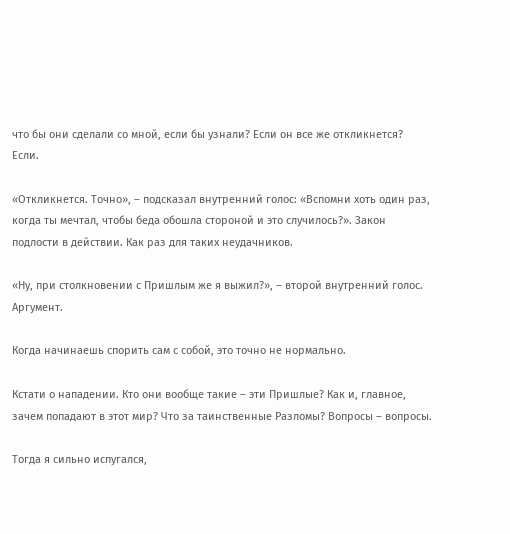что бы они сделали со мной, если бы узнали? Если он все же откликнется? Если.

«Откликнется. Точно», – подсказал внутренний голос: «Вспомни хоть один раз, когда ты мечтал, чтобы беда обошла стороной и это случилось?». Закон подлости в действии. Как раз для таких неудачников.

«Ну, при столкновении с Пришлым же я выжил?», – второй внутренний голос. Аргумент.

Когда начинаешь спорить сам с собой, это точно не нормально.

Кстати о нападении. Кто они вообще такие – эти Пришлые? Как и, главное, зачем попадают в этот мир? Что за таинственные Разломы? Вопросы – вопросы.

Тогда я сильно испугался,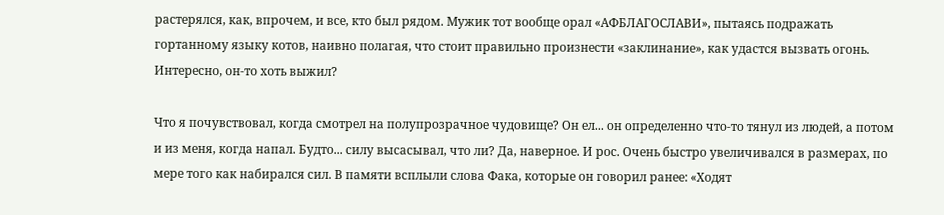растерялся, как, впрочем, и все, кто был рядом. Мужик тот вообще орал «АФБЛАГОСЛАВИ», пытаясь подражать гортанному языку котов, наивно полагая, что стоит правильно произнести «заклинание», как удастся вызвать огонь. Интересно, он-то хоть выжил?

Что я почувствовал, когда смотрел на полупрозрачное чудовище? Он ел... он определенно что-то тянул из людей, а потом и из меня, когда напал. Будто... силу высасывал, что ли? Да, наверное. И рос. Очень быстро увеличивался в размерах, по мере того как набирался сил. В памяти всплыли слова Фака, которые он говорил ранее: «Ходят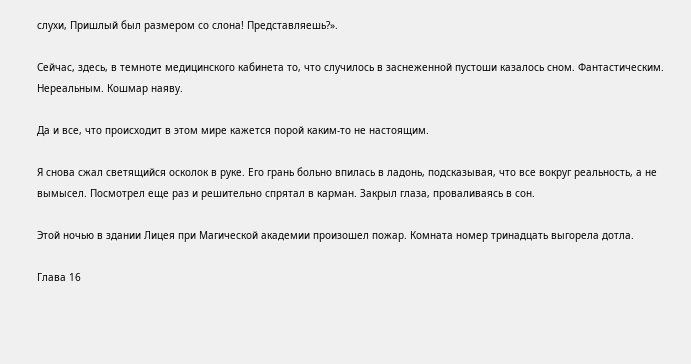слухи, Пришлый был размером со слона! Представляешь?».

Сейчас, здесь, в темноте медицинского кабинета то, что случилось в заснеженной пустоши казалось сном. Фантастическим. Нереальным. Кошмар наяву.

Да и все, что происходит в этом мире кажется порой каким-то не настоящим.

Я снова сжал светящийся осколок в руке. Его грань больно впилась в ладонь, подсказывая, что все вокруг реальность, а не вымысел. Посмотрел еще раз и решительно спрятал в карман. Закрыл глаза, проваливаясь в сон.

Этой ночью в здании Лицея при Магической академии произошел пожар. Комната номер тринадцать выгорела дотла.

Глава 16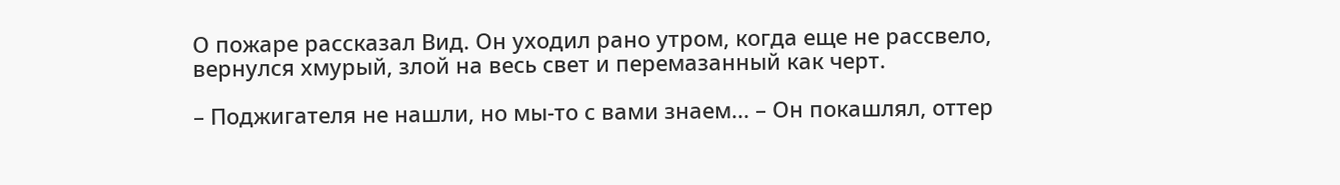О пожаре рассказал Вид. Он уходил рано утром, когда еще не рассвело, вернулся хмурый, злой на весь свет и перемазанный как черт.

– Поджигателя не нашли, но мы-то с вами знаем... – Он покашлял, оттер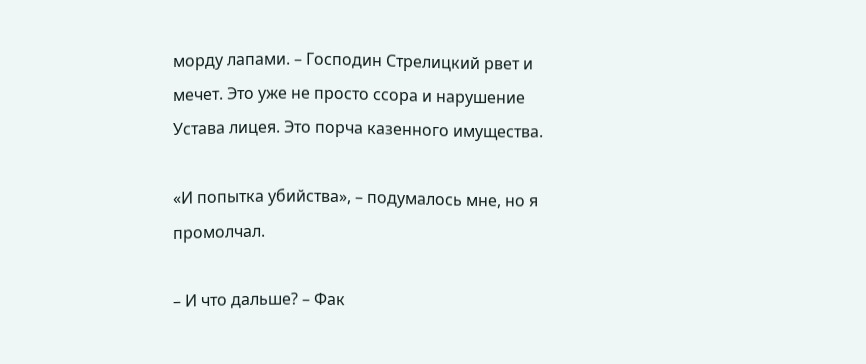морду лапами. – Господин Стрелицкий рвет и мечет. Это уже не просто ссора и нарушение Устава лицея. Это порча казенного имущества.

«И попытка убийства», – подумалось мне, но я промолчал.

– И что дальше? – Фак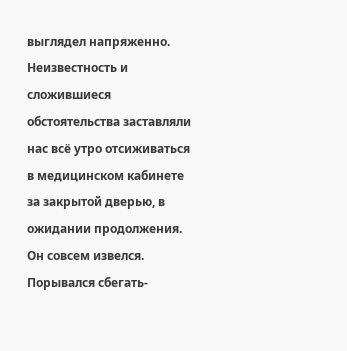выглядел напряженно. Неизвестность и сложившиеся обстоятельства заставляли нас всё утро отсиживаться в медицинском кабинете за закрытой дверью, в ожидании продолжения. Он совсем извелся. Порывался сбегать-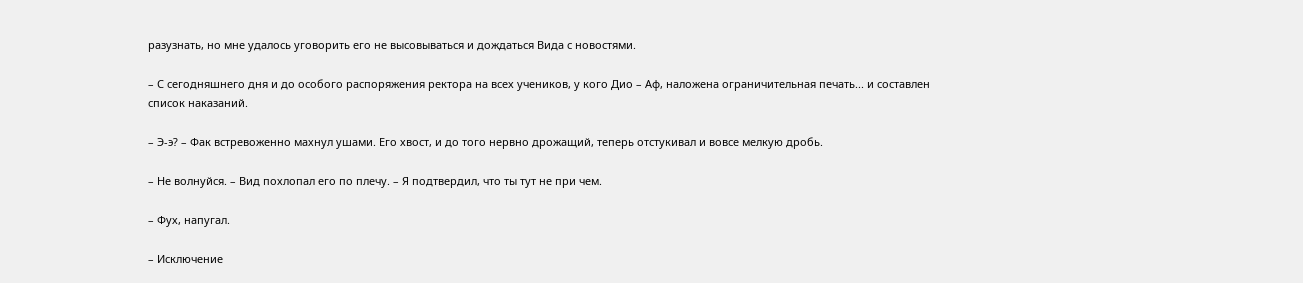разузнать, но мне удалось уговорить его не высовываться и дождаться Вида с новостями.

– С сегодняшнего дня и до особого распоряжения ректора на всех учеников, у кого Дио – Аф, наложена ограничительная печать... и составлен список наказаний.

– Э-э? – Фак встревоженно махнул ушами. Его хвост, и до того нервно дрожащий, теперь отстукивал и вовсе мелкую дробь.

– Не волнуйся. – Вид похлопал его по плечу. – Я подтвердил, что ты тут не при чем.

– Фух, напугал.

– Исключение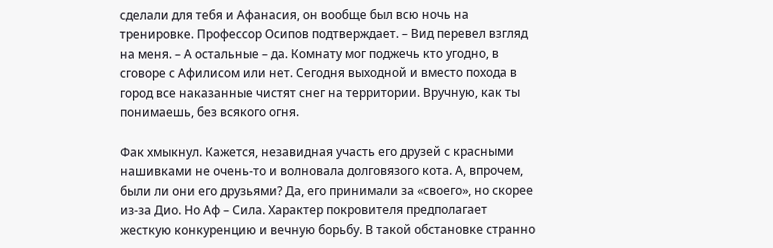сделали для тебя и Афанасия, он вообще был всю ночь на тренировке. Профессор Осипов подтверждает. – Вид перевел взгляд на меня. – А остальные – да. Комнату мог поджечь кто угодно, в сговоре с Афилисом или нет. Сегодня выходной и вместо похода в город все наказанные чистят снег на территории. Вручную, как ты понимаешь, без всякого огня.

Фак хмыкнул. Кажется, незавидная участь его друзей с красными нашивками не очень-то и волновала долговязого кота. А, впрочем, были ли они его друзьями? Да, его принимали за «своего», но скорее из-за Дио. Но Аф – Сила. Характер покровителя предполагает жесткую конкуренцию и вечную борьбу. В такой обстановке странно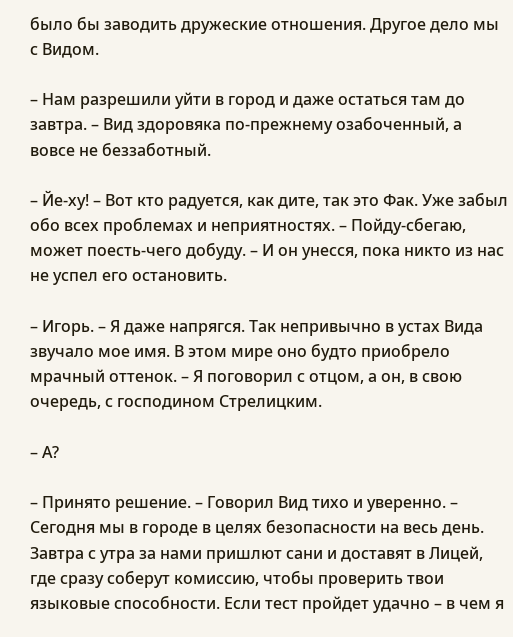было бы заводить дружеские отношения. Другое дело мы с Видом.

– Нам разрешили уйти в город и даже остаться там до завтра. – Вид здоровяка по-прежнему озабоченный, а вовсе не беззаботный.

– Йе-ху! – Вот кто радуется, как дите, так это Фак. Уже забыл обо всех проблемах и неприятностях. – Пойду-сбегаю, может поесть-чего добуду. – И он унесся, пока никто из нас не успел его остановить.

– Игорь. – Я даже напрягся. Так непривычно в устах Вида звучало мое имя. В этом мире оно будто приобрело мрачный оттенок. – Я поговорил с отцом, а он, в свою очередь, с господином Стрелицким.

– А?

– Принято решение. – Говорил Вид тихо и уверенно. – Сегодня мы в городе в целях безопасности на весь день. Завтра с утра за нами пришлют сани и доставят в Лицей, где сразу соберут комиссию, чтобы проверить твои языковые способности. Если тест пройдет удачно – в чем я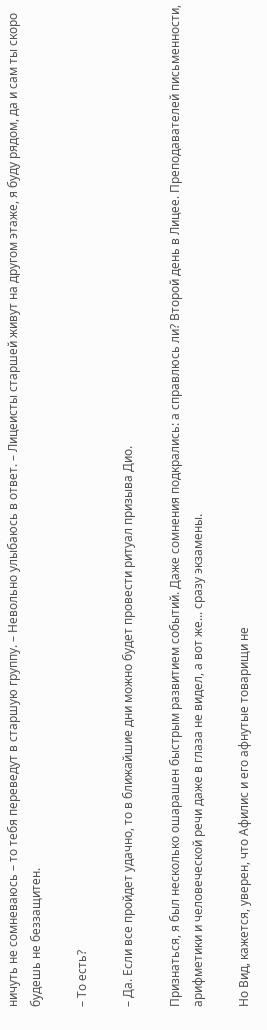ничуть не сомневаюсь – то тебя переведут в старшую группу. – Невольно улыбаюсь в ответ. – Лицеисты старшей живут на другом этаже, я буду рядом, да и сам ты скоро будешь не беззащитен.

– То есть?

– Да. Если все пройдет удачно, то в ближайшие дни можно будет провести ритуал призыва Дио.

Признаться, я был несколько ошарашен быстрым развитием событий. Даже сомнения подкрались: а справлюсь ли? Второй день в Лицее. Преподавателей письменности, арифметики и человеческой речи даже в глаза не видел, а вот же... сразу экзамены.

Но Вид, кажется, уверен, что Афилис и его афнутые товарищи не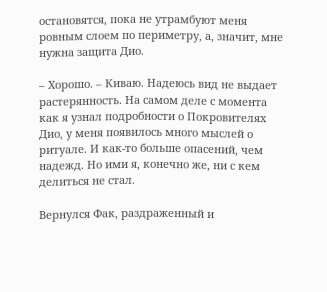остановятся, пока не утрамбуют меня ровным слоем по периметру, а, значит, мне нужна защита Дио.

– Хорошо. – Киваю. Надеюсь вид не выдает растерянность. На самом деле с момента как я узнал подробности о Покровителях Дио, у меня появилось много мыслей о ритуале. И как-то больше опасений, чем надежд. Но ими я, конечно же, ни с кем делиться не стал.

Вернулся Фак, раздраженный и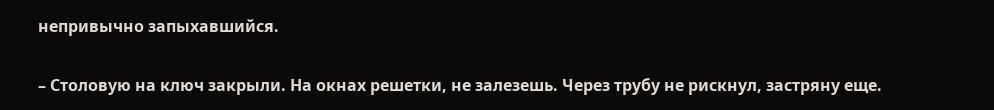непривычно запыхавшийся.

– Столовую на ключ закрыли. На окнах решетки, не залезешь. Через трубу не рискнул, застряну еще.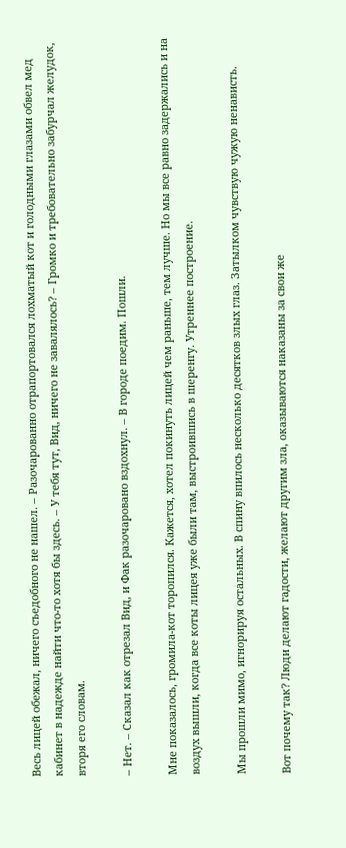Весь лицей обежал, ничего съедобного не нашел. – Разочарованно отрапортовался лохматый кот и голодными глазами обвел мед кабинет в надежде найти что-то хотя бы здесь. – У тебя тут, Вид, ничего не завалялось? – Громко и требовательно забурчал желудок, вторя его словам.

– Нет. – Сказал как отрезал Вид, и Фак разочаровано вздохнул. – В городе поедим. Пошли.

Мне показалось, громила-кот торопился. Кажется, хотел покинуть лицей чем раньше, тем лучше. Но мы все равно задержались и на воздух вышли, когда все коты лицея уже были там, выстроившись в шеренгу. Утреннее построение.

Мы прошли мимо, игнорируя остальных. В спину впилось несколько десятков злых глаз. Затылком чувствую чужую ненависть.

Вот почему так? Люди делают гадости, желают другим зла, оказываются наказаны за свои же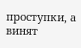проступки, а винят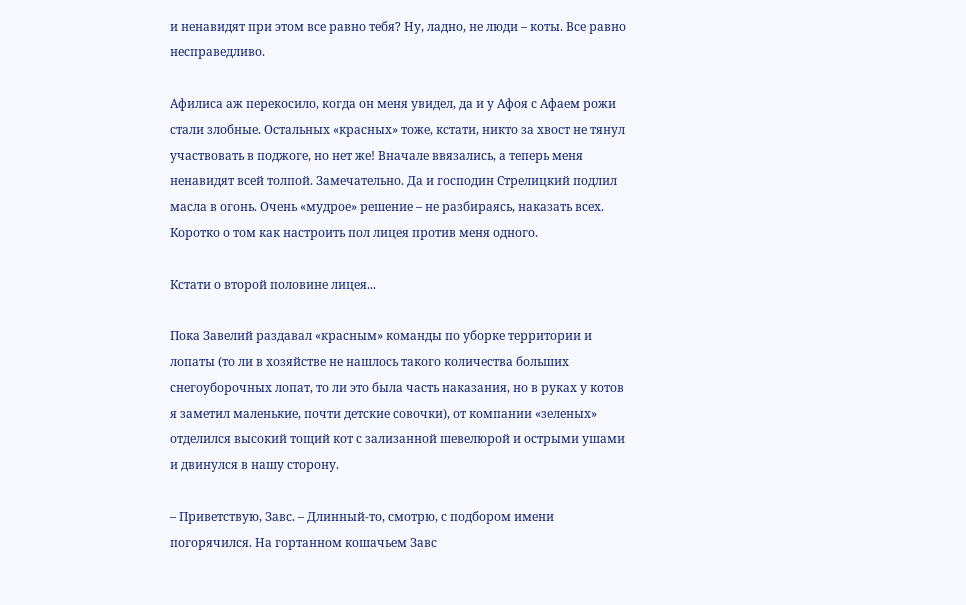и ненавидят при этом все равно тебя? Ну, ладно, не люди – коты. Все равно несправедливо.

Афилиса аж перекосило, когда он меня увидел, да и у Афоя с Афаем рожи стали злобные. Остальных «красных» тоже, кстати, никто за хвост не тянул участвовать в поджоге, но нет же! Вначале ввязались, а теперь меня ненавидят всей толпой. Замечательно. Да и господин Стрелицкий подлил масла в огонь. Очень «мудрое» решение – не разбираясь, наказать всех. Коротко о том как настроить пол лицея против меня одного.

Кстати о второй половине лицея...

Пока Завелий раздавал «красным» команды по уборке территории и лопаты (то ли в хозяйстве не нашлось такого количества больших снегоуборочных лопат, то ли это была часть наказания, но в руках у котов я заметил маленькие, почти детские совочки), от компании «зеленых» отделился высокий тощий кот с зализанной шевелюрой и острыми ушами и двинулся в нашу сторону.

– Приветствую, Завс. – Длинный-то, смотрю, с подбором имени погорячился. На гортанном кошачьем Завс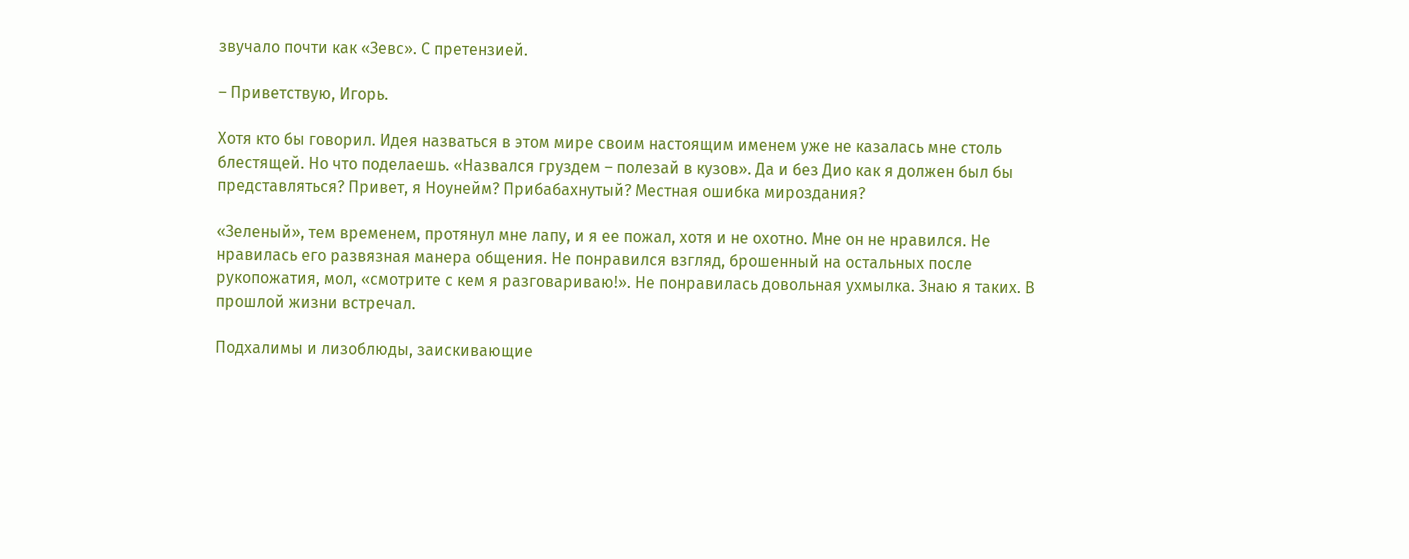звучало почти как «Зевс». С претензией.

– Приветствую, Игорь.

Хотя кто бы говорил. Идея назваться в этом мире своим настоящим именем уже не казалась мне столь блестящей. Но что поделаешь. «Назвался груздем – полезай в кузов». Да и без Дио как я должен был бы представляться? Привет, я Ноунейм? Прибабахнутый? Местная ошибка мироздания?

«Зеленый», тем временем, протянул мне лапу, и я ее пожал, хотя и не охотно. Мне он не нравился. Не нравилась его развязная манера общения. Не понравился взгляд, брошенный на остальных после рукопожатия, мол, «смотрите с кем я разговариваю!». Не понравилась довольная ухмылка. Знаю я таких. В прошлой жизни встречал.

Подхалимы и лизоблюды, заискивающие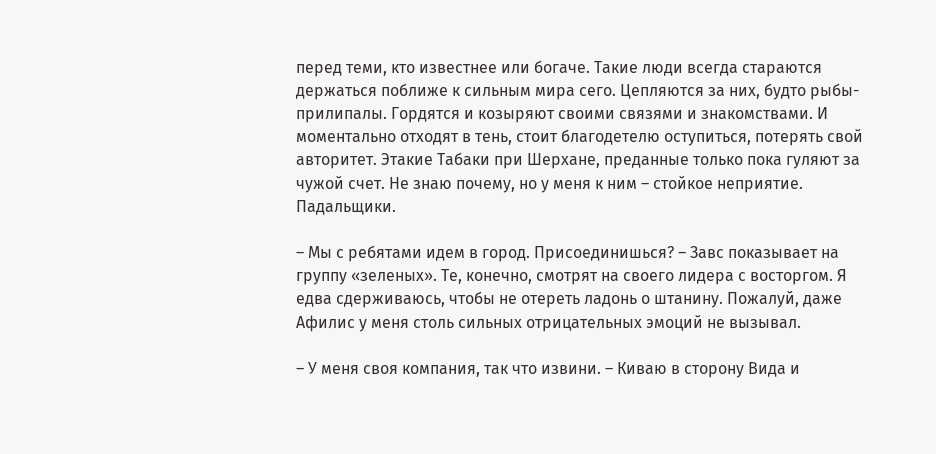перед теми, кто известнее или богаче. Такие люди всегда стараются держаться поближе к сильным мира сего. Цепляются за них, будто рыбы-прилипалы. Гордятся и козыряют своими связями и знакомствами. И моментально отходят в тень, стоит благодетелю оступиться, потерять свой авторитет. Этакие Табаки при Шерхане, преданные только пока гуляют за чужой счет. Не знаю почему, но у меня к ним – стойкое неприятие. Падальщики.

– Мы с ребятами идем в город. Присоединишься? – Завс показывает на группу «зеленых». Те, конечно, смотрят на своего лидера с восторгом. Я едва сдерживаюсь, чтобы не отереть ладонь о штанину. Пожалуй, даже Афилис у меня столь сильных отрицательных эмоций не вызывал.

– У меня своя компания, так что извини. – Киваю в сторону Вида и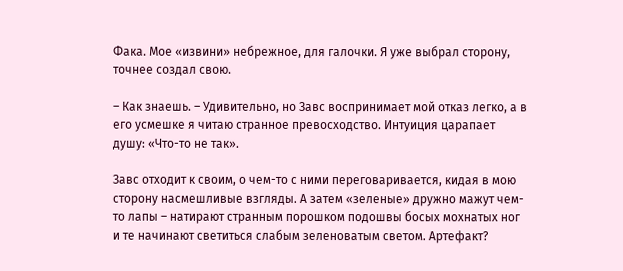Фака. Мое «извини» небрежное, для галочки. Я уже выбрал сторону, точнее создал свою.

– Как знаешь. – Удивительно, но Завс воспринимает мой отказ легко, а в его усмешке я читаю странное превосходство. Интуиция царапает душу: «Что-то не так».

Завс отходит к своим, о чем-то с ними переговаривается, кидая в мою сторону насмешливые взгляды. А затем «зеленые» дружно мажут чем-то лапы – натирают странным порошком подошвы босых мохнатых ног и те начинают светиться слабым зеленоватым светом. Артефакт?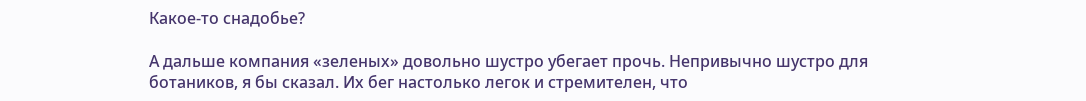Какое-то снадобье?

А дальше компания «зеленых» довольно шустро убегает прочь. Непривычно шустро для ботаников, я бы сказал. Их бег настолько легок и стремителен, что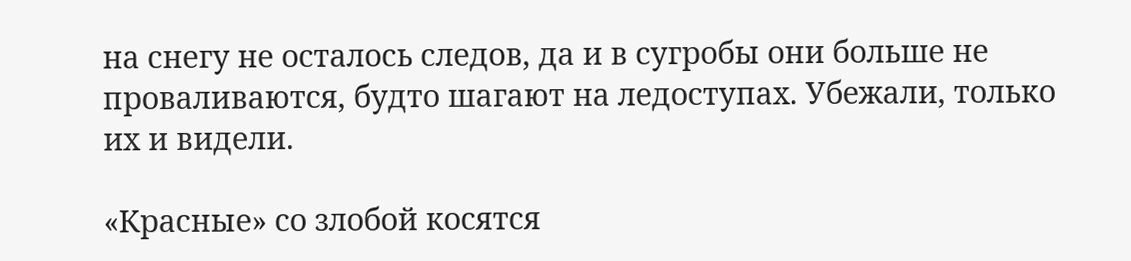на снегу не осталось следов, да и в сугробы они больше не проваливаются, будто шагают на ледоступах. Убежали, только их и видели.

«Красные» со злобой косятся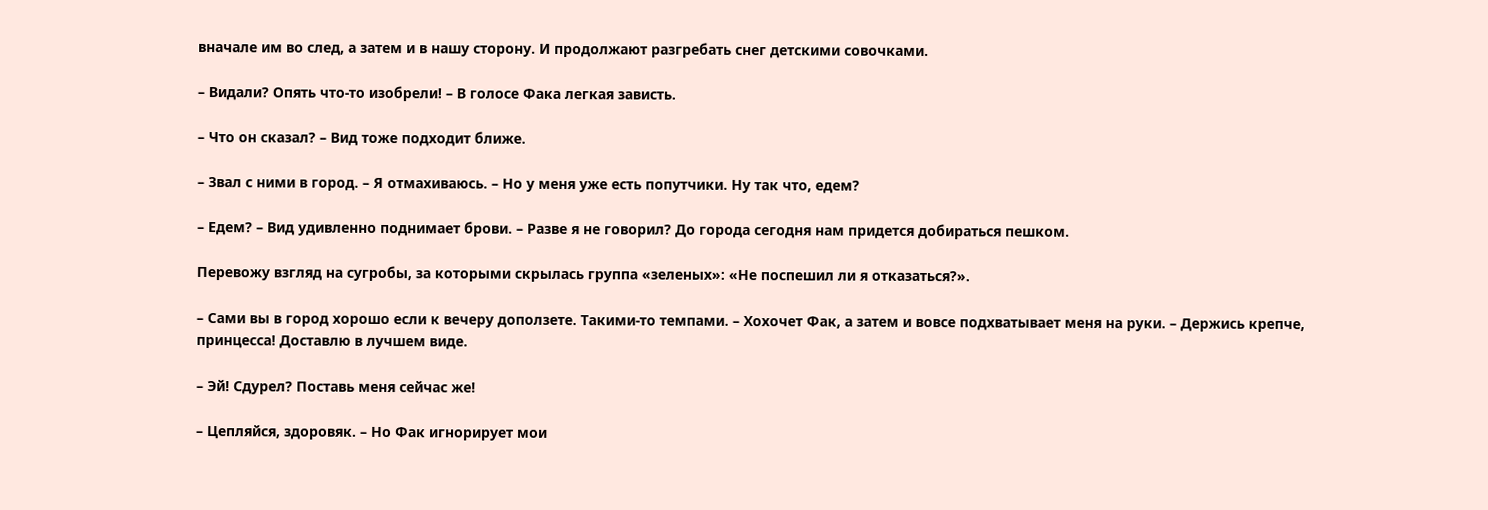вначале им во след, а затем и в нашу сторону. И продолжают разгребать снег детскими совочками.

– Видали? Опять что-то изобрели! – В голосе Фака легкая зависть.

– Что он сказал? – Вид тоже подходит ближе.

– Звал с ними в город. – Я отмахиваюсь. – Но у меня уже есть попутчики. Ну так что, едем?

– Едем? – Вид удивленно поднимает брови. – Разве я не говорил? До города сегодня нам придется добираться пешком.

Перевожу взгляд на сугробы, за которыми скрылась группа «зеленых»: «Не поспешил ли я отказаться?».

– Сами вы в город хорошо если к вечеру доползете. Такими-то темпами. – Хохочет Фак, а затем и вовсе подхватывает меня на руки. – Держись крепче, принцесса! Доставлю в лучшем виде.

– Эй! Сдурел? Поставь меня сейчас же!

– Цепляйся, здоровяк. – Но Фак игнорирует мои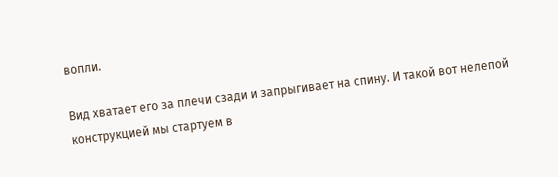вопли.

Вид хватает его за плечи сзади и запрыгивает на спину. И такой вот нелепой конструкцией мы стартуем в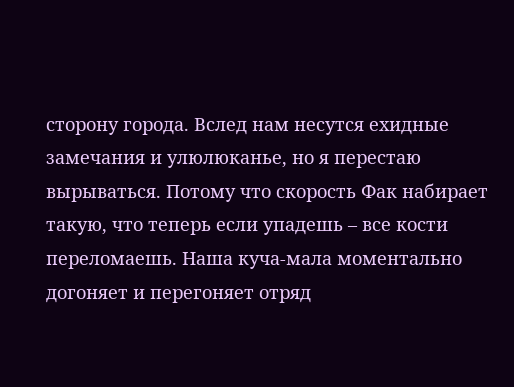сторону города. Вслед нам несутся ехидные замечания и улюлюканье, но я перестаю вырываться. Потому что скорость Фак набирает такую, что теперь если упадешь – все кости переломаешь. Наша куча-мала моментально догоняет и перегоняет отряд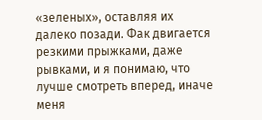«зеленых», оставляя их далеко позади. Фак двигается резкими прыжками, даже рывками, и я понимаю, что лучше смотреть вперед, иначе меня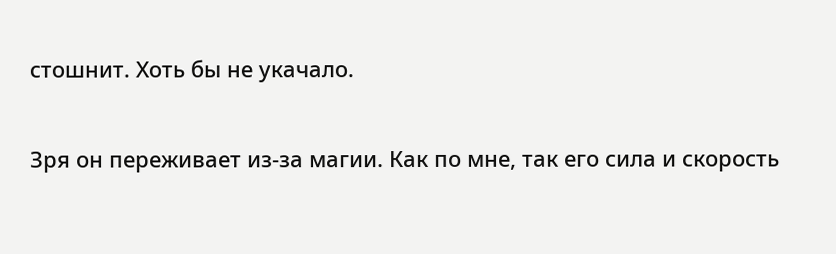стошнит. Хоть бы не укачало.

Зря он переживает из-за магии. Как по мне, так его сила и скорость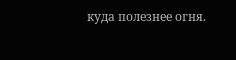куда полезнее огня.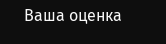Ваша оценка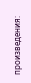произведения: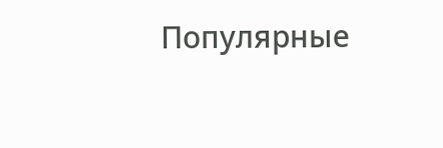Популярные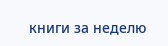книги за неделю